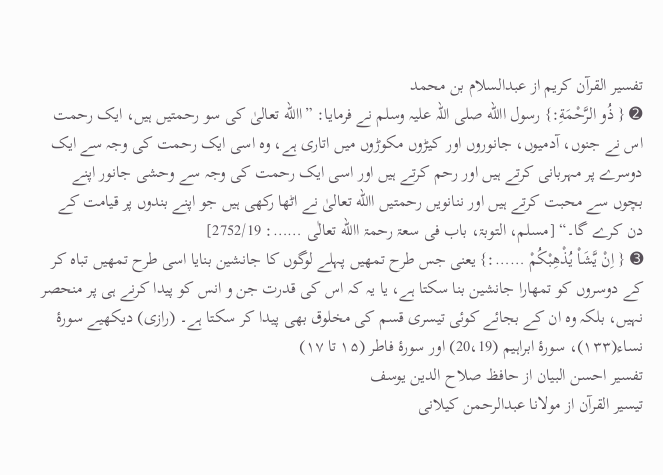تفسیر القرآن کریم از عبدالسلام بن محمد
➋ { ذُو الرَّحْمَةِ:} رسول االله صلی اللہ علیہ وسلم نے فرمایا: ”االله تعالیٰ کی سو رحمتیں ہیں، ایک رحمت اس نے جنوں، آدمیوں، جانوروں اور کیڑوں مکوڑوں میں اتاری ہے، وہ اسی ایک رحمت کی وجہ سے ایک دوسرے پر مہربانی کرتے ہیں اور رحم کرتے ہیں اور اسی ایک رحمت کی وجہ سے وحشی جانور اپنے بچوں سے محبت کرتے ہیں اور ننانویں رحمتیں االله تعالیٰ نے اٹھا رکھی ہیں جو اپنے بندوں پر قیامت کے دن کرے گا۔“ [مسلم، التوبۃ، باب فی سعۃ رحمۃ االله تعالٰی ……: 2752/19]
➌ { اِنْ يَّشَاْ يُذْهِبْكُمْ ……:} یعنی جس طرح تمھیں پہلے لوگوں کا جانشین بنایا اسی طرح تمھیں تباہ کر کے دوسروں کو تمھارا جانشین بنا سکتا ہے، یا یہ کہ اس کی قدرت جن و انس کو پیدا کرنے ہی پر منحصر نہیں، بلکہ وہ ان کے بجائے کوئی تیسری قسم کی مخلوق بھی پیدا کر سکتا ہے۔ (رازی) دیکھیے سورۂ نساء(۱۳۳)، سورۂ ابراہیم (20،19) اور سورۂ فاطر (۱۵ تا ۱۷)
تفسیر احسن البیان از حافظ صلاح الدین یوسف
تيسير القرآن از مولانا عبدالرحمن کیلانی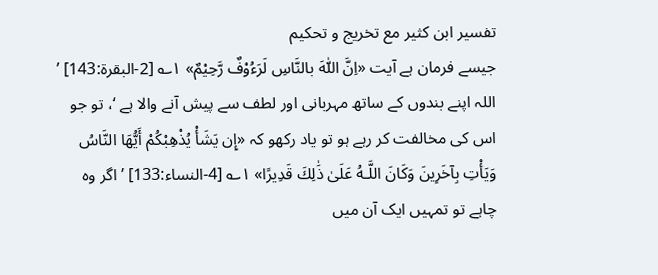تفسیر ابن کثیر مع تخریج و تحکیم
جیسے فرمان ہے آیت «اِنَّ اللّٰهَ بالنَّاسِ لَرَءُوْفٌ رَّحِيْمٌ» ۱؎ [2-البقرۃ:143] ’ اللہ اپنے بندوں کے ساتھ مہربانی اور لطف سے پیش آنے والا ہے ‘، تو جو اس کی مخالفت کر رہے ہو تو یاد رکھو کہ «إِن يَشَأْ يُذْهِبْكُمْ أَيُّهَا النَّاسُ وَيَأْتِ بِآخَرِينَ وَكَانَ اللَّـهُ عَلَىٰ ذَٰلِكَ قَدِيرًا» ۱؎ [4-النساء:133] ’ اگر وہ چاہے تو تمہیں ایک آن میں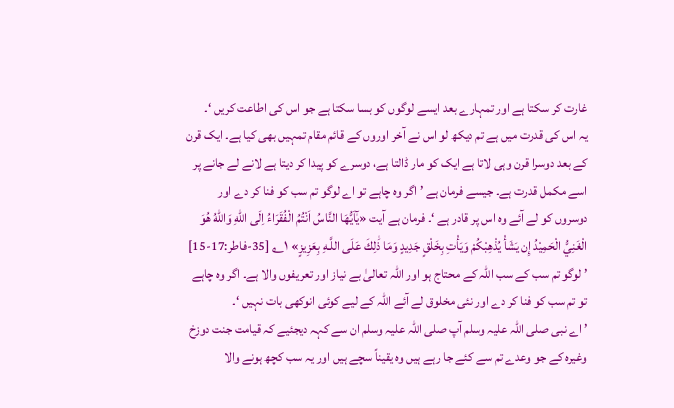غارت کر سکتا ہے اور تمہارے بعد ایسے لوگوں کو بسا سکتا ہے جو اس کی اطاعت کریں ‘۔
یہ اس کی قدرت میں ہے تم دیکھ لو اس نے آخر اوروں کے قائم مقام تمہیں بھی کیا ہے۔ ایک قرن کے بعد دوسرا قرن وہی لاتا ہے ایک کو مار ڈالتا ہے، دوسرے کو پیدا کر دیتا ہے لانے لے جانے پر اسے مکمل قدرت ہے۔ جیسے فرمان ہے ’ اگر وہ چاہے تو اے لوگو تم سب کو فنا کر دے اور دوسروں کو لے آئے وہ اس پر قادر ہے ‘۔ فرمان ہے آیت «يٰٓاَيُّهَا النَّاسُ اَنْتُمُ الْفُقَرَاءُ اِلَى اللّٰهِ وَاللّٰهُ هُوَ الْغَنِيُّ الْحَمِيْدُ إِن يَشَأْ يُذْهِبْكُمْ وَيَأْتِ بِخَلْقٍ جَدِيدٍ وَمَا ذَٰلِكَ عَلَى اللَّـهِ بِعَزِيزٍ» ۱؎ [35-فاطر:17-15] ’ لوگو تم سب کے سب اللہ کے محتاج ہو اور اللہ تعالیٰ بے نیاز اور تعریفوں والا ہے۔ اگر وہ چاہے تو تم سب کو فنا کر دے اور نئی مخلوق لے آئے اللہ کے لیے کوئی انوکھی بات نہیں ‘۔
’ اے نبی صلی اللہ علیہ وسلم آپ صلی اللہ علیہ وسلم ان سے کہہ دیجئیے کہ قیامت جنت دوزخ وغیرہ کے جو وعدے تم سے کئے جا رہے ہیں وہ یقیناً سچے ہیں اور یہ سب کچھ ہونے والا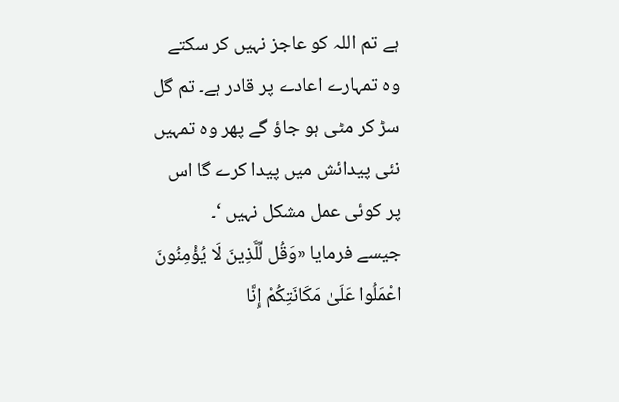ہے تم اللہ کو عاجز نہیں کر سکتے وہ تمہارے اعادے پر قادر ہے۔ تم گل سڑ کر مٹی ہو جاؤ گے پھر وہ تمہیں نئی پیدائش میں پیدا کرے گا اس پر کوئی عمل مشکل نہیں ‘۔
جیسے فرمایا «وَقُل لِّلَّذِينَ لَا يُؤْمِنُونَ اعْمَلُوا عَلَىٰ مَكَانَتِكُمْ إِنَّا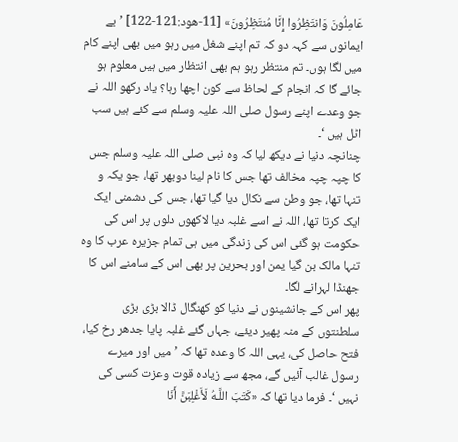عَامِلُونَ وَانتَظِرُوا إِنَّا مُنتَظِرُونَ» [11-ھود:121-122] ’ بے ایمانوں سے کہہ دو کہ تم اپنے شغل میں رہو میں بھی اپنے کام میں لگا ہوں۔ تم منتظر رہو ہم بھی انتظار میں ہیں معلوم ہو جائے گا کہ انجام کے لحاظ سے کون اچھا رہا؟ یاد رکھو اللہ نے جو وعدے اپنے رسول صلی اللہ علیہ وسلم سے کئے ہیں سب اٹل ہیں ‘۔
چنانچہ دنیا نے دیکھ لیا کہ وہ نبی صلی اللہ علیہ وسلم جس کا چپہ چپہ مخالف تھا جس کا نام لینا دوبھر تھا، جو یکہ و تنہا تھا، جو وطن سے نکال دیا گیا تھا، جس کی دشمنی ایک ایک کرتا تھا، اللہ نے اسے غلبہ دیا لاکھوں دلوں پر اس کی حکومت ہو گئی اس کی زندگی میں ہی تمام جزیرہ عرب کا وہ تنہا مالک بن گیا یمن اور بحرین پر بھی اس کے سامنے اس کا جھنڈا لہرانے لگا۔
پھر اس کے جانشینوں نے دنیا کو کھنگال ڈالا بڑی بڑی سلطنتوں کے منہ پھیر دیئے، جہاں گئے غلبہ پایا جدھر رخ کیا، فتح حاصل کی، یہی اللہ کا وعدہ تھا کہ ’ میں اور میرے رسول غالب آئیں گے، مجھ سے زیادہ قوت وعزت کسی کی نہیں ‘۔ فرما دیا تھا کہ «كَتَبَ اللَّـهُ لَأَغْلِبَنَّ أَنَا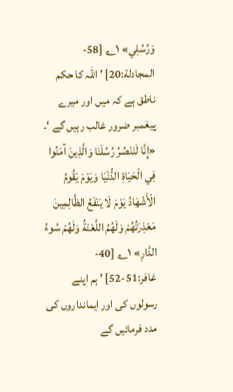وَرُسُلِي» ۱؎ [58-المجادلة:20] ’ اللہ کا حکم ناطق ہے کہ میں اور میرے پیغمبر ضرور غالب رہیں گے ‘۔
«إِنَّا لَنَنْصُرُ رُسُلَنَا وَالَّذِينَ آمَنُوا فِي الْحَيَاةِ الدُّنْيَا وَيَوْمَ يَقُومُ الْأَشْهَادُ يَوْمَ لَا يَنْفَعُ الظَّالِمِينَ مَعْذِرَتُهُمْ وَلَهُمُ اللَّعْنَةُ وَلَهُمْ سُوءُ الدَّارِ» ۱؎ [40-غافر:51-52] ’ ہم اپنے رسولوں کی اور ایمانداروں کی مدد فرمائیں گے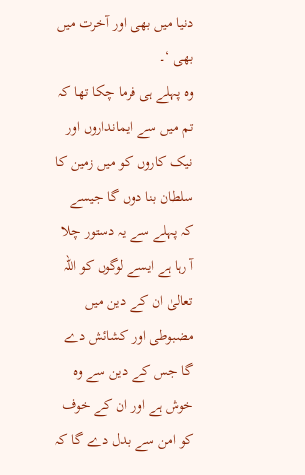دنیا میں بھی اور آخرت میں بھی ‘۔
وہ پہلے ہی فرما چکا تھا کہ تم میں سے ایمانداروں اور نیک کاروں کو میں زمین کا سلطان بنا دوں گا جیسے کہ پہلے سے یہ دستور چلا آ رہا ہے ایسے لوگوں کو اللہ تعالیٰ ان کے دین میں مضبوطی اور کشائش دے گا جس کے دین سے وہ خوش ہے اور ان کے خوف کو امن سے بدل دے گا کہ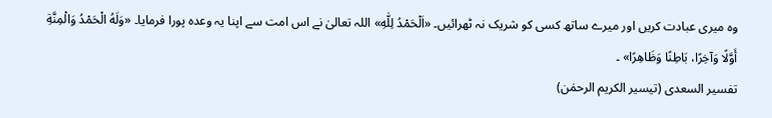وہ میری عبادت کریں اور میرے ساتھ کسی کو شریک نہ ٹھرائیں۔ «اَلْحَمْدُ لِلّٰهِ» اللہ تعالیٰ نے اس امت سے اپنا یہ وعدہ پورا فرمایا۔ «وَلَهُ الْحَمْدُ وَالْمِنَّةِ أَوَّلًا وَآخِرًا، بَاطِنًا وَظَاهِرًا» ۔
تفسیر السعدی (تیسیر الکریم الرحمٰن)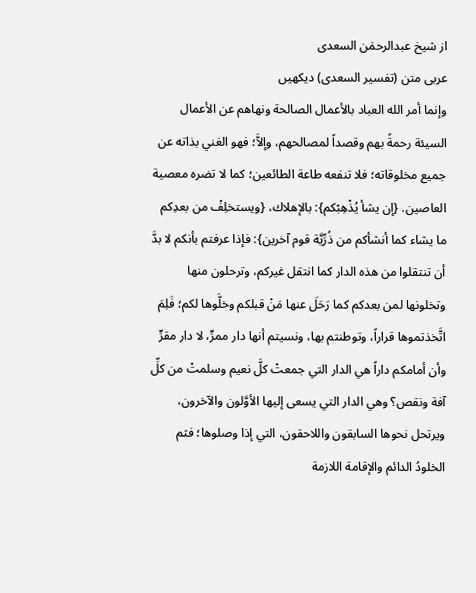از شیخ عبدالرحمٰن السعدی
عربی متن (تفسیر السعدی) دیکھیں
وإنما أمر الله العباد بالأعمال الصالحة ونهاهم عن الأعمال السيئة رحمةً بهم وقصداً لمصالحهم، وإلاَّ؛ فهو الغني بذاته عن جميع مخلوقاته؛ فلا تنفعه طاعة الطائعين؛ كما لا تضره معصية العاصين. {إن يشأ يُذْهِبْكم}: بالإهلاك، {ويستخلِفْ من بعدِكم ما يشاء كما أنشأكم من ذُرِّيَّة قوم آخرين}: فإذا عرفتم بأنكم لا بدَّ أن تنتقلوا من هذه الدار كما انتقل غيركم، وترحلون منها وتخلونها لمن بعدكم كما رَحَلَ عنها مَنْ قبلكم وخلَّوها لكم؛ فَلِمَ اتَّخذتموها قراراً، وتوطنتم بها، ونسيتم أنها دار ممرٍّ، لا دار مقرٍّ وأن أمامكم داراً هي الدار التي جمعتْ كلَّ نعيم وسلمتْ من كلِّ آفة ونقص؟ وهي الدار التي يسعى إليها الأوَّلون والآخرون، ويرتحل نحوها السابقون واللاحقون، التي إذا وصلوها؛ فثم الخلودُ الدائم والإقامة اللازمة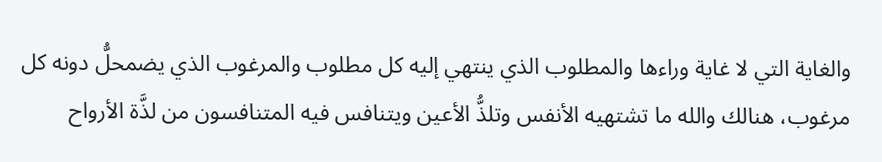والغاية التي لا غاية وراءها والمطلوب الذي ينتهي إليه كل مطلوب والمرغوب الذي يضمحلُّ دونه كل مرغوب، هنالك والله ما تشتهيه الأنفس وتلذُّ الأعين ويتنافس فيه المتنافسون من لذَّة الأرواح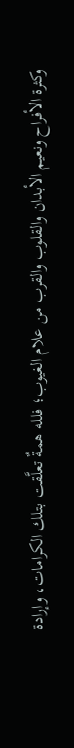وكثرة الأفراح ونعيم الأبدان والقلوب والقرب من علام الغيوب؛ فلله همةٌ تعلَّقت بتلك الكرامات، وإرادة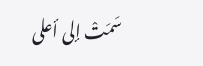سَمَتْ إلى أعلى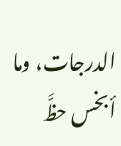الدرجات، وما أبخس حظَّ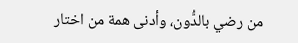من رضي بالدُّون، وأدنى همة من اختار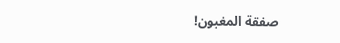صفقة المغبون!